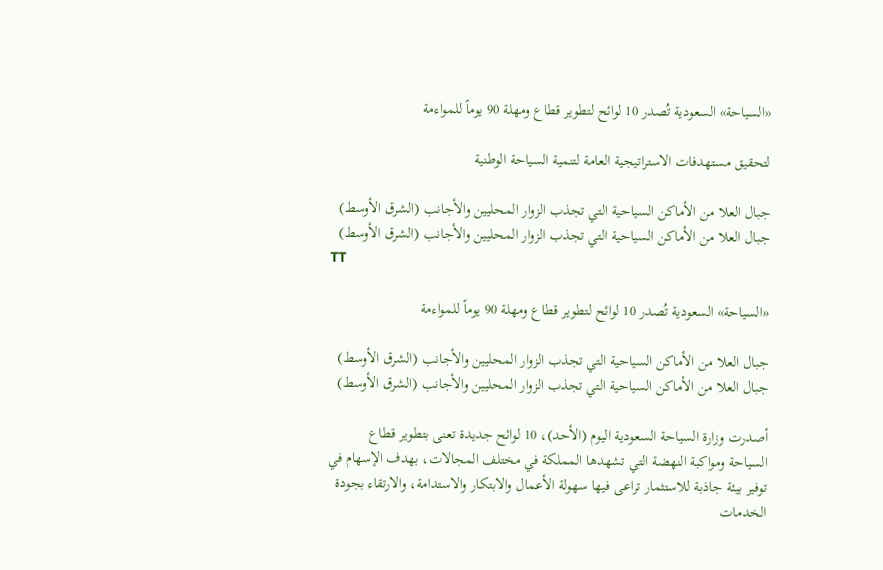«السياحة» السعودية تُصدر 10 لوائح لتطوير قطاع ومهلة 90 يوماً للمواءمة

لتحقيق مستهدفات الاستراتيجية العامة لتنمية السياحة الوطنية

جبال العلا من الأماكن السياحية التي تجذب الزوار المحليين والأجانب (الشرق الأوسط)
جبال العلا من الأماكن السياحية التي تجذب الزوار المحليين والأجانب (الشرق الأوسط)
TT

«السياحة» السعودية تُصدر 10 لوائح لتطوير قطاع ومهلة 90 يوماً للمواءمة

جبال العلا من الأماكن السياحية التي تجذب الزوار المحليين والأجانب (الشرق الأوسط)
جبال العلا من الأماكن السياحية التي تجذب الزوار المحليين والأجانب (الشرق الأوسط)

أصدرت وزارة السياحة السعودية اليوم (الأحد)، 10 لوائح جديدة تعنى بتطوير قطاع السياحة ومواكبة النهضة التي تشهدها المملكة في مختلف المجالات، بهدف الإسهام في توفير بيئة جاذبة للاستثمار تراعى فيها سهولة الأعمال والابتكار والاستدامة، والارتقاء بجودة الخدمات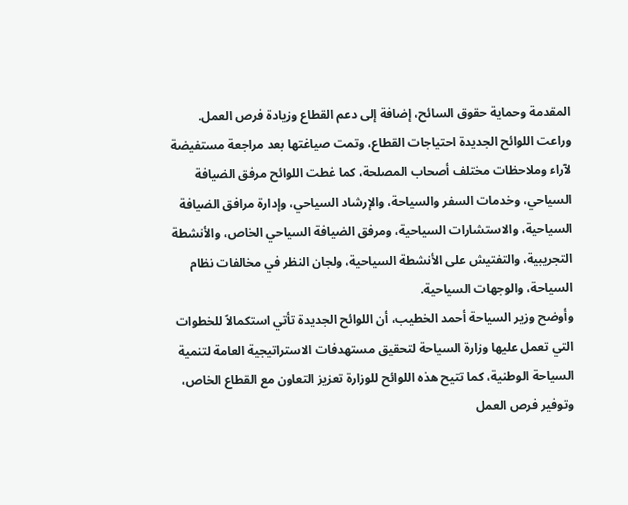المقدمة وحماية حقوق السائح، إضافة إلى دعم القطاع وزيادة فرص العمل.
وراعت اللوائح الجديدة احتياجات القطاع، وتمت صياغتها بعد مراجعة مستفيضة لآراء وملاحظات مختلف أصحاب المصلحة، كما غطت اللوائح مرفق الضيافة السياحي، وخدمات السفر والسياحة، والإرشاد السياحي، وإدارة مرافق الضيافة السياحية، والاستشارات السياحية، ومرفق الضيافة السياحي الخاص، والأنشطة التجريبية، والتفتيش على الأنشطة السياحية، ولجان النظر في مخالفات نظام السياحة، والوجهات السياحية.
وأوضح وزير السياحة أحمد الخطيب، أن اللوائح الجديدة تأتي استكمالاً للخطوات التي تعمل عليها وزارة السياحة لتحقيق مستهدفات الاستراتيجية العامة لتنمية السياحة الوطنية، كما تتيح هذه اللوائح للوزارة تعزيز التعاون مع القطاع الخاص، وتوفير فرص العمل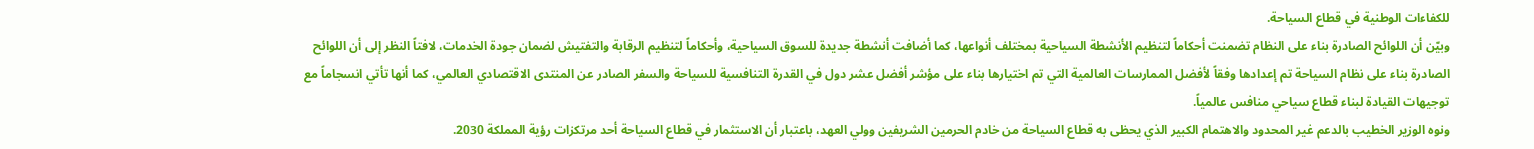للكفاءات الوطنية في قطاع السياحة.
وبيّن أن اللوائح الصادرة بناء على النظام تضمنت أحكاماً لتنظيم الأنشطة السياحية بمختلف أنواعها، كما أضافت أنشطة جديدة للسوق السياحية، وأحكاماً لتنظيم الرقابة والتفتيش لضمان جودة الخدمات، لافتاً النظر إلى أن اللوائح الصادرة بناء على نظام السياحة تم إعدادها وفقاً لأفضل الممارسات العالمية التي تم اختيارها بناء على مؤشر أفضل عشر دول في القدرة التنافسية للسياحة والسفر الصادر عن المنتدى الاقتصادي العالمي، كما أنها تأتي انسجاماً مع توجيهات القيادة لبناء قطاع سياحي منافس عالمياً.
ونوه الوزير الخطيب بالدعم غير المحدود والاهتمام الكبير الذي يحظى به قطاع السياحة من خادم الحرمين الشريفين وولي العهد، باعتبار أن الاستثمار في قطاع السياحة أحد مرتكزات رؤية المملكة 2030.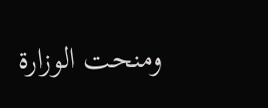ومنحت الوزارة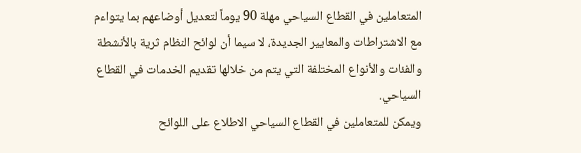المتعاملين في القطاع السياحي مهلة 90 يوماً لتعديل أوضاعهم بما يتواءم مع الاشتراطات والمعايير الجديدة، لا سيما أن لوائح النظام ثرية بالأنشطة والفئات والأنواع المختلفة التي يتم من خلالها تقديم الخدمات في القطاع السياحي.
ويمكن للمتعاملين في القطاع السياحي الاطلاع على اللوائح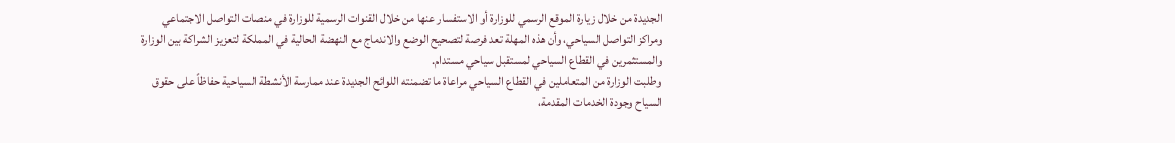الجديدة من خلال زيارة الموقع الرسمي للوزارة أو الاستفسار عنها من خلال القنوات الرسمية للوزارة في منصات التواصل الاجتماعي ومراكز التواصل السياحي، وأن هذه المهلة تعد فرصة لتصحيح الوضع والاندماج مع النهضة الحالية في المملكة لتعزيز الشراكة بين الوزارة والمستثمرين في القطاع السياحي لمستقبل سياحي مستدام.
وطلبت الوزارة من المتعاملين في القطاع السياحي مراعاة ما تضمنته اللوائح الجديدة عند ممارسة الأنشطة السياحية حفاظاً على حقوق السياح وجودة الخدمات المقدمة،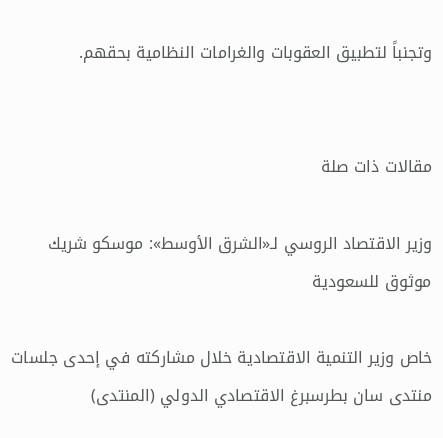وتجنباً لتطبيق العقوبات والغرامات النظامية بحقهم.


مقالات ذات صلة

وزير الاقتصاد الروسي لـ«الشرق الأوسط»: موسكو شريك موثوق للسعودية

خاص وزير التنمية الاقتصادية خلال مشاركته في إحدى جلسات منتدى سان بطرسبرغ الاقتصادي الدولي (المنتدى)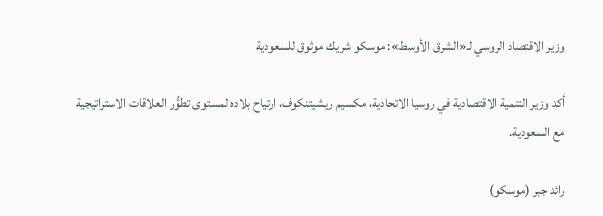وزير الاقتصاد الروسي لـ«الشرق الأوسط»: موسكو شريك موثوق للسعودية

أكد وزير التنمية الاقتصادية في روسيا الاتحادية، مكسيم ريشيتنكوف، ارتياح بلاده لمستوى تطوُّر العلاقات الاستراتيجية مع السعودية.

رائد جبر (موسكو)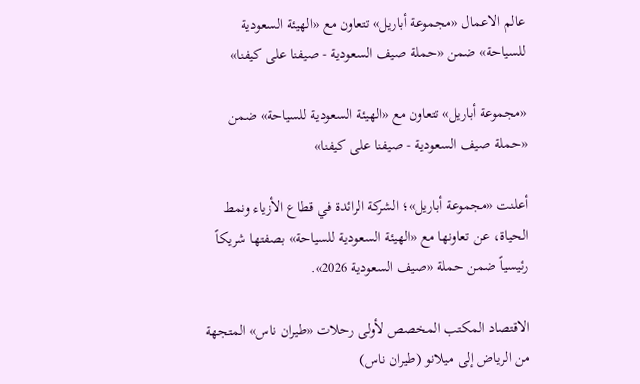عالم الاعمال «مجموعة أباريل» تتعاون مع «الهيئة السعودية للسياحة» ضمن «حملة صيف السعودية - صيفنا على كيفنا»

«مجموعة أباريل» تتعاون مع «الهيئة السعودية للسياحة» ضمن «حملة صيف السعودية - صيفنا على كيفنا»

أعلنت «مجموعة أباريل»؛ الشركة الرائدة في قطاع الأزياء ونمط الحياة، عن تعاونها مع «الهيئة السعودية للسياحة» بصفتها شريكاً رئيسياً ضمن حملة «صيف السعودية 2026».

الاقتصاد المكتب المخصص لأولى رحلات «طيران ناس» المتجهة من الرياض إلى ميلانو (طيران ناس)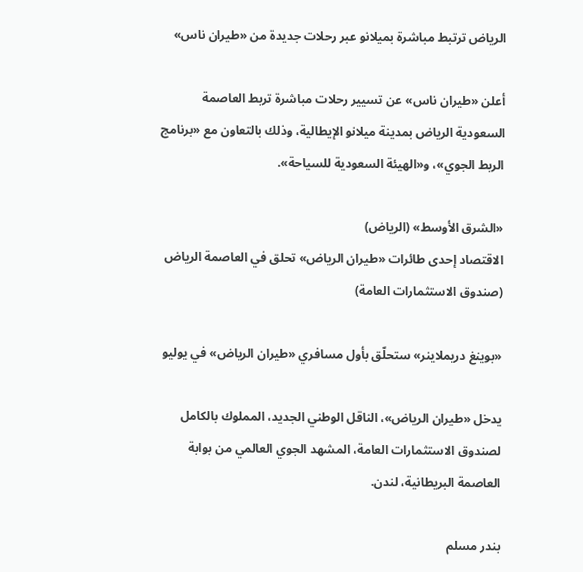الرياض ترتبط مباشرة بميلانو عبر رحلات جديدة من «طيران ناس»

أعلن «طيران ناس» عن تسيير رحلات مباشرة تربط العاصمة السعودية الرياض بمدينة ميلانو الإيطالية، وذلك بالتعاون مع «برنامج الربط الجوي»، و«الهيئة السعودية للسياحة».

«الشرق الأوسط» (الرياض)
الاقتصاد إحدى طائرات «طيران الرياض» تحلق في العاصمة الرياض (صندوق الاستثمارات العامة)

«بوينغ دريملاينر» ستحلّق بأول مسافري «طيران الرياض» في يوليو

يدخل «طيران الرياض»، الناقل الوطني الجديد، المملوك بالكامل لصندوق الاستثمارات العامة، المشهد الجوي العالمي من بوابة العاصمة البريطانية، لندن.

بندر مسلم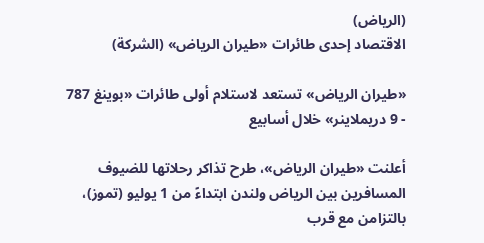(الرياض)
الاقتصاد إحدى طائرات «طيران الرياض» (الشركة)

«طيران الرياض» تستعد لاستلام أولى طائرات «بوينغ 787 - 9 دريملاينر» خلال أسابيع

أعلنت «طيران الرياض»، طرح تذاكر رحلاتها للضيوف المسافرين بين الرياض ولندن ابتداءً من 1 يوليو (تموز)، بالتزامن مع قرب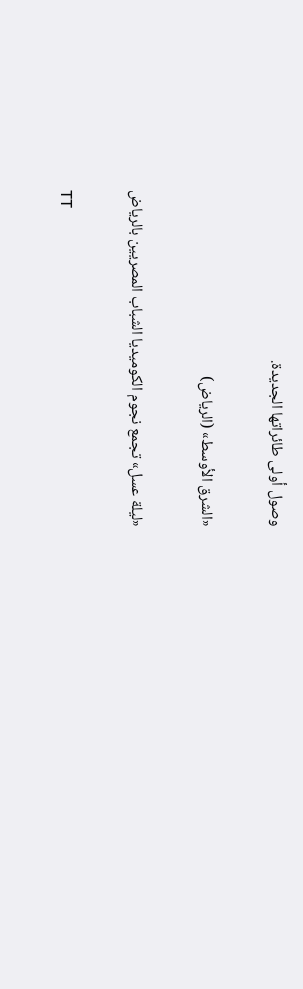وصول أولى طائراتها الجديدة.

«الشرق الأوسط» (الرياض)

«ليلة عسل» تجمع نجوم الكوميديا الشباب المصريين بالرياض

TT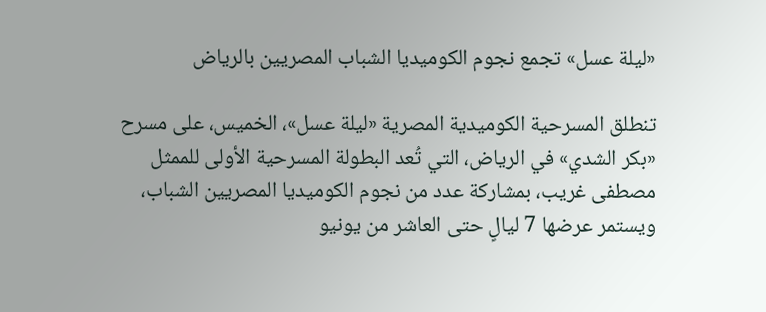«ليلة عسل» تجمع نجوم الكوميديا الشباب المصريين بالرياض

تنطلق المسرحية الكوميدية المصرية «ليلة عسل»، الخميس، على مسرح «بكر الشدي» في الرياض، التي تُعد البطولة المسرحية الأولى للممثل مصطفى غريب، بمشاركة عدد من نجوم الكوميديا المصريين الشباب، ويستمر عرضها 7 ليالٍ حتى العاشر من يونيو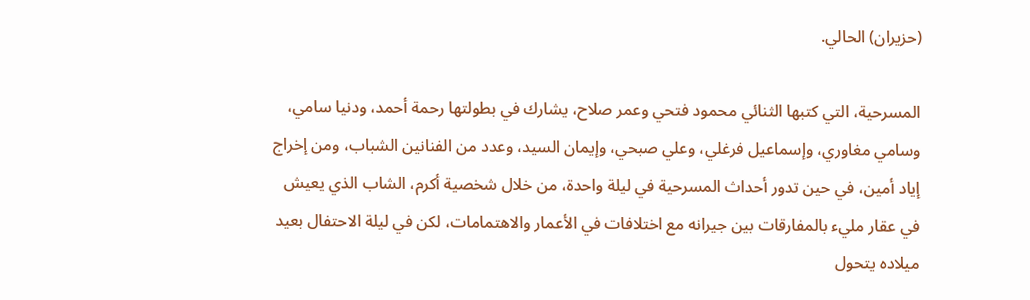(حزيران) الحالي.

المسرحية، التي كتبها الثنائي محمود فتحي وعمر صلاح، يشارك في بطولتها رحمة أحمد، ودنيا سامي، وسامي مغاوري، وإسماعيل فرغلي، وعلي صبحي، وإيمان السيد، وعدد من الفنانين الشباب، ومن إخراج إياد أمين، في حين تدور أحداث المسرحية في ليلة واحدة، من خلال شخصية أكرم، الشاب الذي يعيش في عقار مليء بالمفارقات بين جيرانه مع اختلافات في الأعمار والاهتمامات، لكن في ليلة الاحتفال بعيد ميلاده يتحول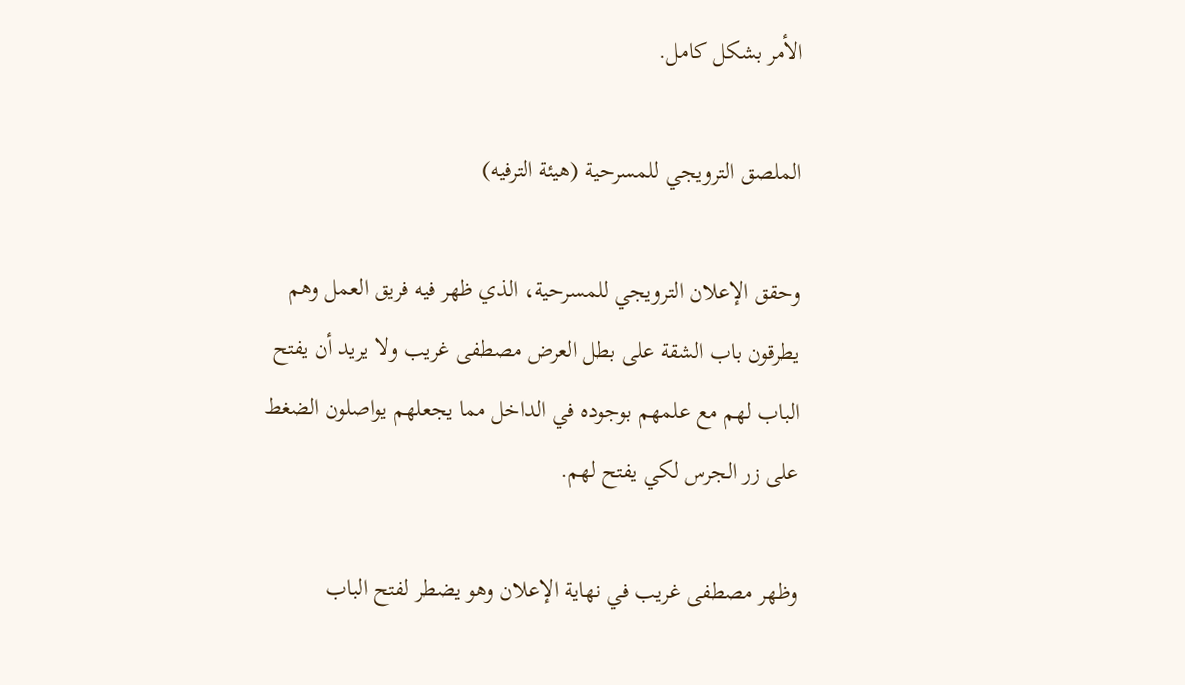الأمر بشكل كامل.

الملصق الترويجي للمسرحية (هيئة الترفيه)

وحقق الإعلان الترويجي للمسرحية، الذي ظهر فيه فريق العمل وهم يطرقون باب الشقة على بطل العرض مصطفى غريب ولا يريد أن يفتح الباب لهم مع علمهم بوجوده في الداخل مما يجعلهم يواصلون الضغط على زر الجرس لكي يفتح لهم.

وظهر مصطفى غريب في نهاية الإعلان وهو يضطر لفتح الباب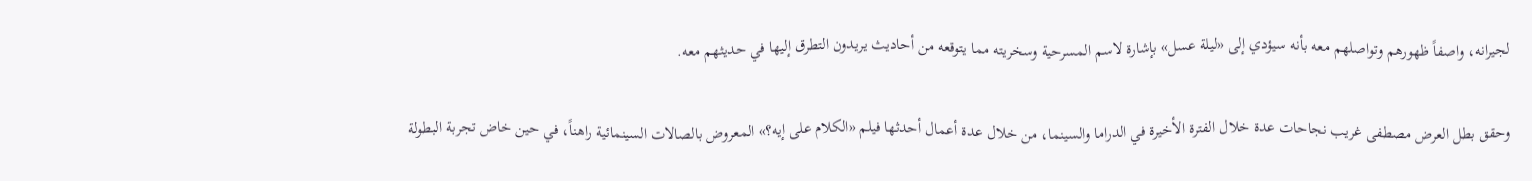لجيرانه، واصفاً ظهورهم وتواصلهم معه بأنه سيؤدي إلى «ليلة عسل» بإشارة لاسم المسرحية وسخريته مما يتوقعه من أحاديث يريدون التطرق إليها في حديثهم معه.

وحقق بطل العرض مصطفى غريب نجاحات عدة خلال الفترة الأخيرة في الدراما والسينما، من خلال عدة أعمال أحدثها فيلم «الكلام على إيه؟» المعروض بالصالات السينمائية راهناً، في حين خاض تجربة البطولة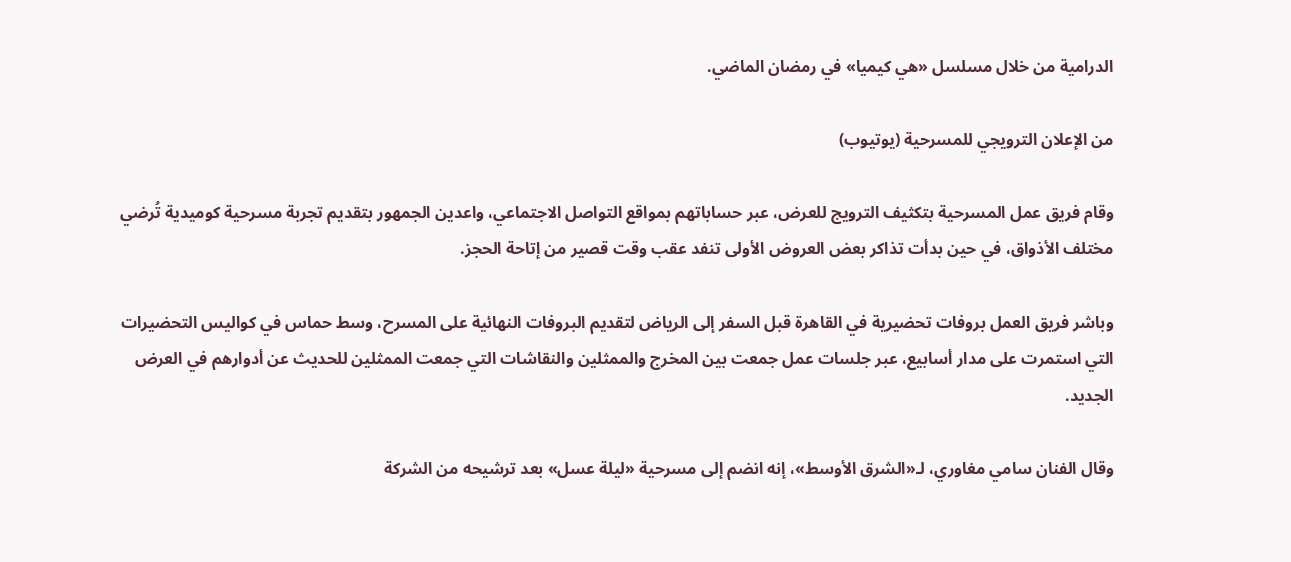الدرامية من خلال مسلسل «هي كيميا» في رمضان الماضي.

من الإعلان الترويجي للمسرحية (يوتيوب)

وقام فريق عمل المسرحية بتكثيف الترويج للعرض، عبر حساباتهم بمواقع التواصل الاجتماعي، واعدين الجمهور بتقديم تجربة مسرحية كوميدية تُرضي مختلف الأذواق، في حين بدأت تذاكر بعض العروض الأولى تنفد عقب وقت قصير من إتاحة الحجز.

وباشر فريق العمل بروفات تحضيرية في القاهرة قبل السفر إلى الرياض لتقديم البروفات النهائية على المسرح، وسط حماس في كواليس التحضيرات التي استمرت على مدار أسابيع، عبر جلسات عمل جمعت بين المخرج والممثلين والنقاشات التي جمعت الممثلين للحديث عن أدوارهم في العرض الجديد.

وقال الفنان سامي مغاوري، لـ«الشرق الأوسط»، إنه انضم إلى مسرحية «ليلة عسل» بعد ترشيحه من الشركة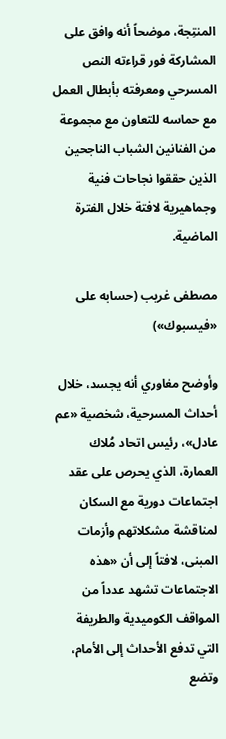المنتِجة، موضحاً أنه وافق على المشاركة فور قراءته النص المسرحي ومعرفته بأبطال العمل مع حماسه للتعاون مع مجموعة من الفنانين الشباب الناجحين الذين حققوا نجاحات فنية وجماهيرية لافتة خلال الفترة الماضية.

مصطفى غريب (حسابه على «فيسبوك»)

وأوضح مغاوري أنه يجسد، خلال أحداث المسرحية، شخصية «عم عادل»، رئيس اتحاد مُلاك العمارة، الذي يحرص على عقد اجتماعات دورية مع السكان لمناقشة مشكلاتهم وأزمات المبنى، لافتاً إلى أن «هذه الاجتماعات تشهد عدداً من المواقف الكوميدية والطريفة التي تدفع الأحداث إلى الأمام، وتضع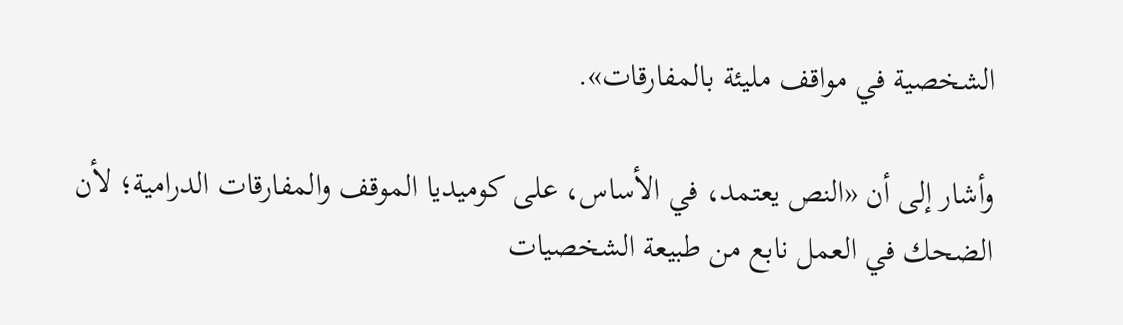الشخصية في مواقف مليئة بالمفارقات».

وأشار إلى أن «النص يعتمد، في الأساس، على كوميديا الموقف والمفارقات الدرامية؛ لأن الضحك في العمل نابع من طبيعة الشخصيات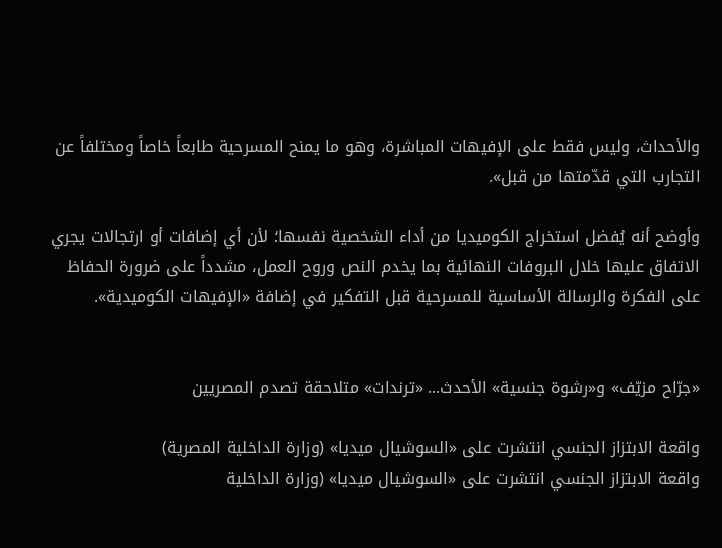والأحداث، وليس فقط على الإفيهات المباشرة، وهو ما يمنح المسرحية طابعاً خاصاً ومختلفاً عن التجارب التي قدّمتها من قبل».

وأوضح أنه يُفضل استخراج الكوميديا من أداء الشخصية نفسها؛ لأن أي إضافات أو ارتجالات يجري الاتفاق عليها خلال البروفات النهائية بما يخدم النص وروح العمل، مشدداً على ضرورة الحفاظ على الفكرة والرسالة الأساسية للمسرحية قبل التفكير في إضافة «الإفيهات الكوميدية».


«جرّاح مزيّف» و«رشوة جنسية» الأحدث... «ترندات» متلاحقة تصدم المصريين

واقعة الابتزاز الجنسي انتشرت على «السوشيال ميديا» (وزارة الداخلية المصرية)
واقعة الابتزاز الجنسي انتشرت على «السوشيال ميديا» (وزارة الداخلية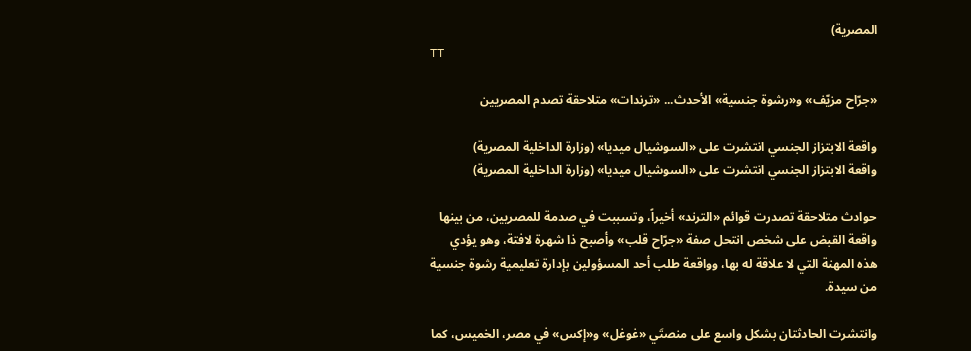المصرية)
TT

«جرّاح مزيّف» و«رشوة جنسية» الأحدث... «ترندات» متلاحقة تصدم المصريين

واقعة الابتزاز الجنسي انتشرت على «السوشيال ميديا» (وزارة الداخلية المصرية)
واقعة الابتزاز الجنسي انتشرت على «السوشيال ميديا» (وزارة الداخلية المصرية)

حوادث متلاحقة تصدرت قوائم «الترند» أخيراً، وتسببت في صدمة للمصريين، من بينها واقعة القبض على شخص انتحل صفة «جرّاح قلب» وأصبح ذا شهرة لافتة، وهو يؤدي هذه المهنة التي لا علاقة له بها، وواقعة طلب أحد المسؤولين بإدارة تعليمية رشوة جنسية من سيدة.

وانتشرت الحادثتان بشكل واسع على منصتَي «غوغل» و«إكس» في مصر، الخميس، كما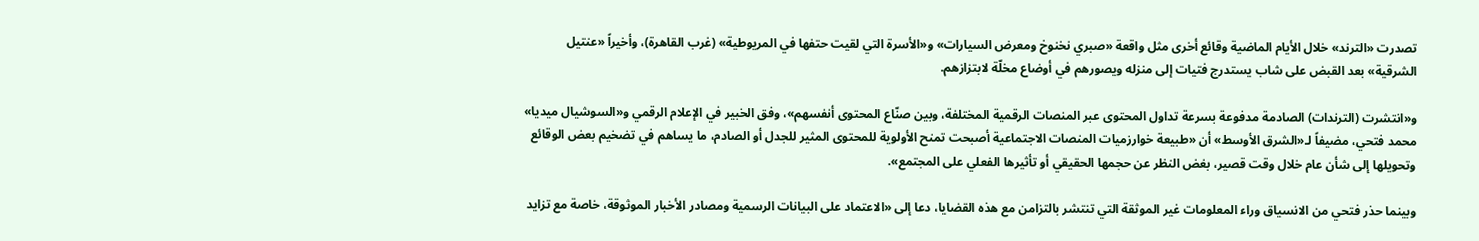تصدرت «الترند» خلال الأيام الماضية وقائع أخرى مثل واقعة «صبري نخنوخ ومعرض السيارات» و«الأسرة التي لقيت حتفها في المريوطية» (غرب القاهرة)، وأخيراً «عنتيل الشرقية» بعد القبض على شاب يستدرج فتيات إلى منزله ويصورهم في أوضاع مخلّة لابتزازهم.

و«انتشرت (الترندات) الصادمة مدفوعة بسرعة تداول المحتوى عبر المنصات الرقمية المختلفة، وبين صنّاع المحتوى أنفسهم»، وفق الخبير في الإعلام الرقمي و«السوشيال ميديا» محمد فتحي، مضيفاً لـ«الشرق الأوسط» أن «طبيعة خوارزميات المنصات الاجتماعية أصبحت تمنح الأولوية للمحتوى المثير للجدل أو الصادم، ما يساهم في تضخيم بعض الوقائع وتحويلها إلى شأن عام خلال وقت قصير، بغض النظر عن حجمها الحقيقي أو تأثيرها الفعلي على المجتمع».

وبينما حذر فتحي من الانسياق وراء المعلومات غير الموثقة التي تنتشر بالتزامن مع هذه القضايا، دعا إلى «الاعتماد على البيانات الرسمية ومصادر الأخبار الموثوقة، خاصة مع تزايد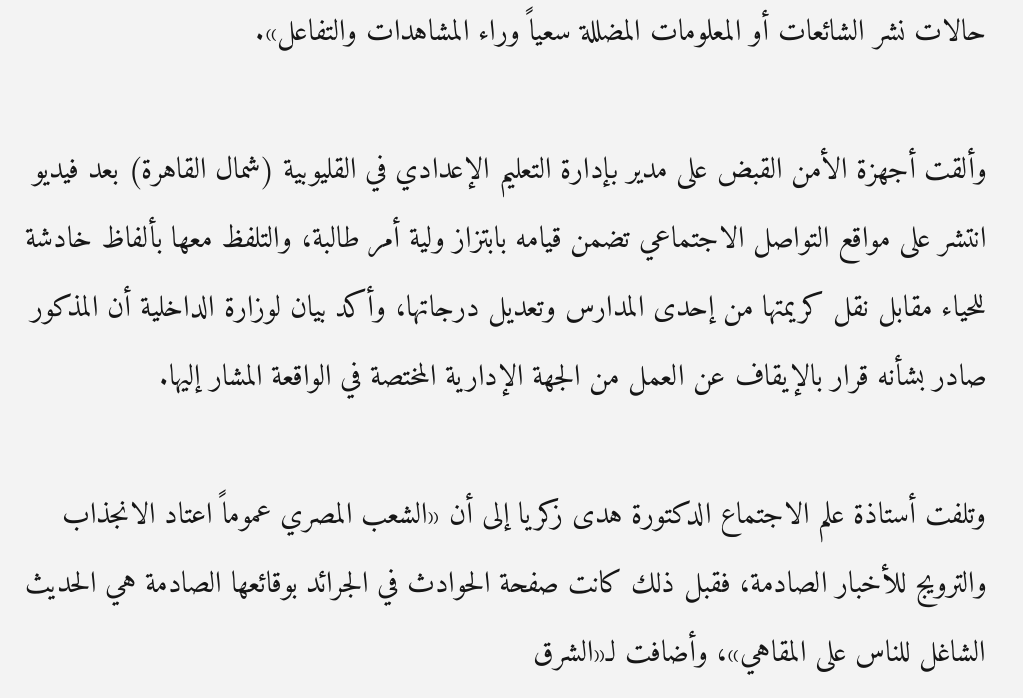حالات نشر الشائعات أو المعلومات المضللة سعياً وراء المشاهدات والتفاعل».

وألقت أجهزة الأمن القبض على مدير بإدارة التعليم الإعدادي في القليوبية (شمال القاهرة) بعد فيديو انتشر على مواقع التواصل الاجتماعي تضمن قيامه بابتزاز ولية أمر طالبة، والتلفظ معها بألفاظ خادشة للحياء مقابل نقل كريمتها من إحدى المدارس وتعديل درجاتها، وأكد بيان لوزارة الداخلية أن المذكور صادر بشأنه قرار بالإيقاف عن العمل من الجهة الإدارية المختصة في الواقعة المشار إليها.

وتلفت أستاذة علم الاجتماع الدكتورة هدى زكريا إلى أن «الشعب المصري عموماً اعتاد الانجذاب والترويج للأخبار الصادمة، فقبل ذلك كانت صفحة الحوادث في الجرائد بوقائعها الصادمة هي الحديث الشاغل للناس على المقاهي»، وأضافت لـ«الشرق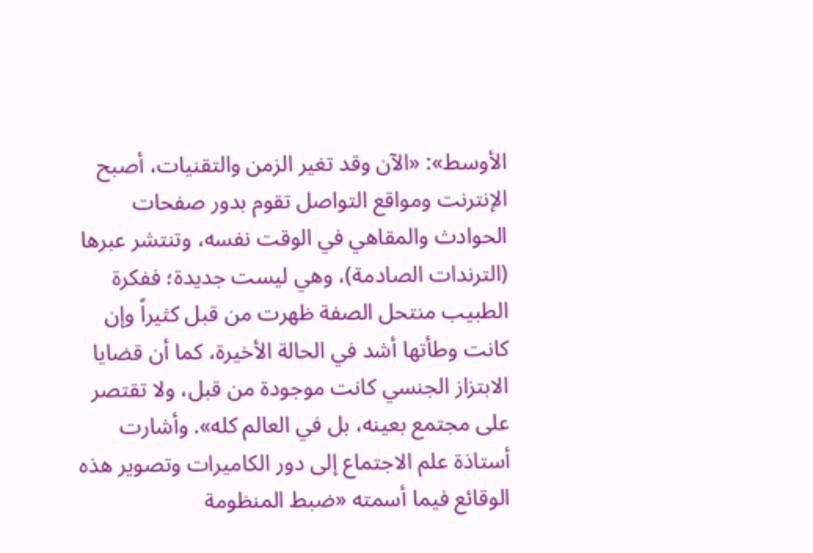الأوسط»: «الآن وقد تغير الزمن والتقنيات، أصبح الإنترنت ومواقع التواصل تقوم بدور صفحات الحوادث والمقاهي في الوقت نفسه، وتنتشر عبرها (الترندات الصادمة)، وهي ليست جديدة؛ ففكرة الطبيب منتحل الصفة ظهرت من قبل كثيراً وإن كانت وطأتها أشد في الحالة الأخيرة، كما أن قضايا الابتزاز الجنسي كانت موجودة من قبل، ولا تقتصر على مجتمع بعينه، بل في العالم كله». وأشارت أستاذة علم الاجتماع إلى دور الكاميرات وتصوير هذه الوقائع فيما أسمته «ضبط المنظومة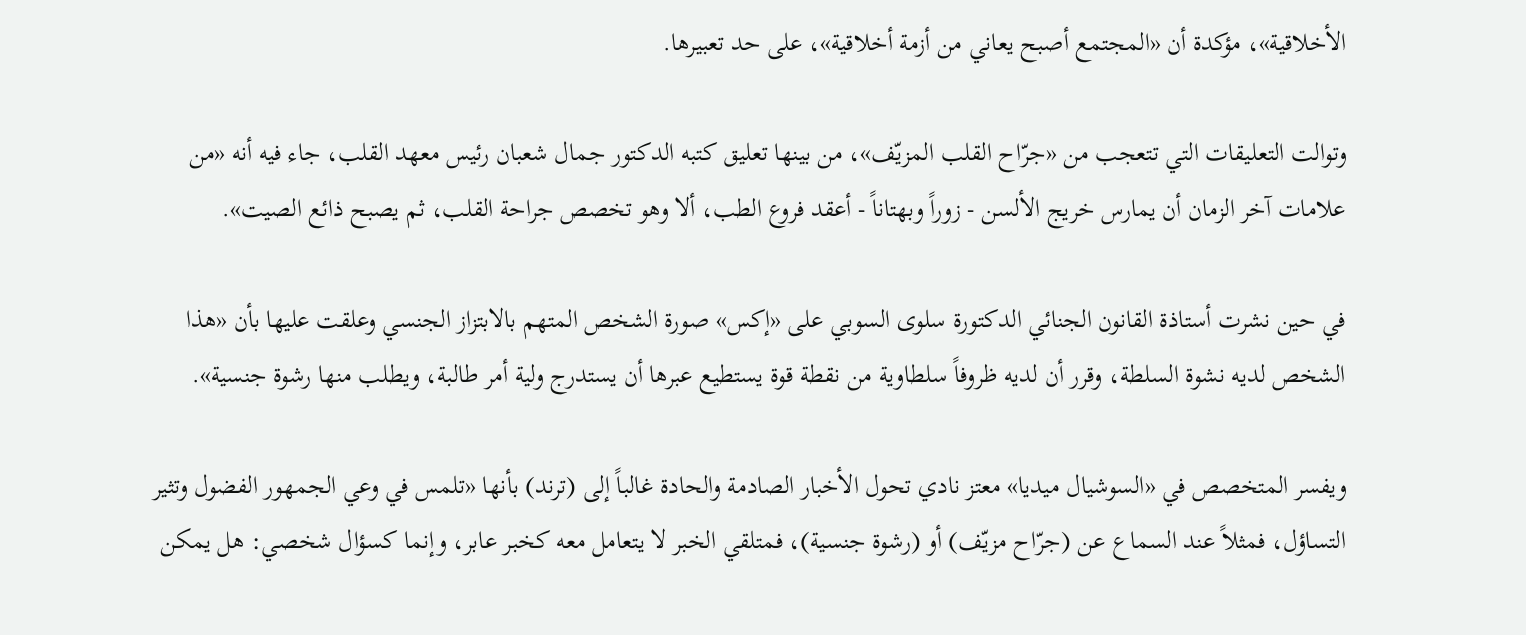الأخلاقية»، مؤكدة أن «المجتمع أصبح يعاني من أزمة أخلاقية»، على حد تعبيرها.

وتوالت التعليقات التي تتعجب من «جرّاح القلب المزيّف»، من بينها تعليق كتبه الدكتور جمال شعبان رئيس معهد القلب، جاء فيه أنه «من علامات آخر الزمان أن يمارس خريج الألسن - زوراً وبهتاناً - أعقد فروع الطب، ألا وهو تخصص جراحة القلب، ثم يصبح ذائع الصيت».

في حين نشرت أستاذة القانون الجنائي الدكتورة سلوى السوبي على «إكس» صورة الشخص المتهم بالابتزاز الجنسي وعلقت عليها بأن «هذا الشخص لديه نشوة السلطة، وقرر أن لديه ظروفاً سلطاوية من نقطة قوة يستطيع عبرها أن يستدرج ولية أمر طالبة، ويطلب منها رشوة جنسية».

ويفسر المتخصص في «السوشيال ميديا» معتز نادي تحول الأخبار الصادمة والحادة غالباً إلى (ترند) بأنها «تلمس في وعي الجمهور الفضول وتثير التساؤل، فمثلاً عند السماع عن (جرّاح مزيّف) أو (رشوة جنسية)، فمتلقي الخبر لا يتعامل معه كخبر عابر، وإنما كسؤال شخصي: هل يمكن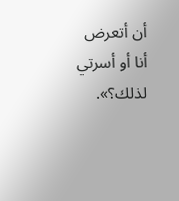أن أتعرض أنا أو أسرتي لذلك؟».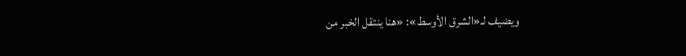ويضيف لـ«الشرق الأوسط»: «هنا ينتقل الخبر من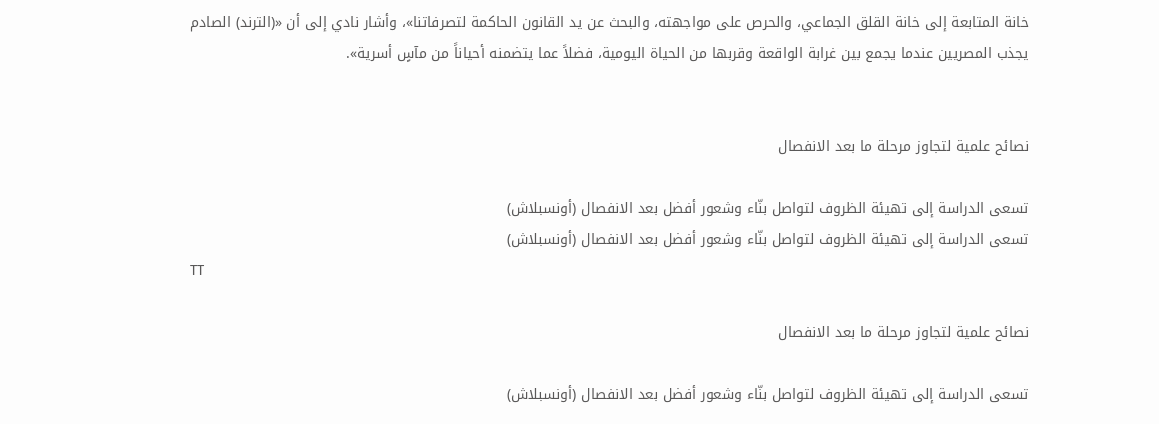خانة المتابعة إلى خانة القلق الجماعي، والحرص على مواجهته، والبحث عن يد القانون الحاكمة لتصرفاتنا»، وأشار نادي إلى أن «(الترند) الصادم يجذب المصريين عندما يجمع بين غرابة الواقعة وقربها من الحياة اليومية، فضلاً عما يتضمنه أحياناً من مآسٍ أسرية».


نصائح علمية لتجاوز مرحلة ما بعد الانفصال

تسعى الدراسة إلى تهيئة الظروف لتواصل بنّاء وشعور أفضل بعد الانفصال (أونسبلاش)
تسعى الدراسة إلى تهيئة الظروف لتواصل بنّاء وشعور أفضل بعد الانفصال (أونسبلاش)
TT

نصائح علمية لتجاوز مرحلة ما بعد الانفصال

تسعى الدراسة إلى تهيئة الظروف لتواصل بنّاء وشعور أفضل بعد الانفصال (أونسبلاش)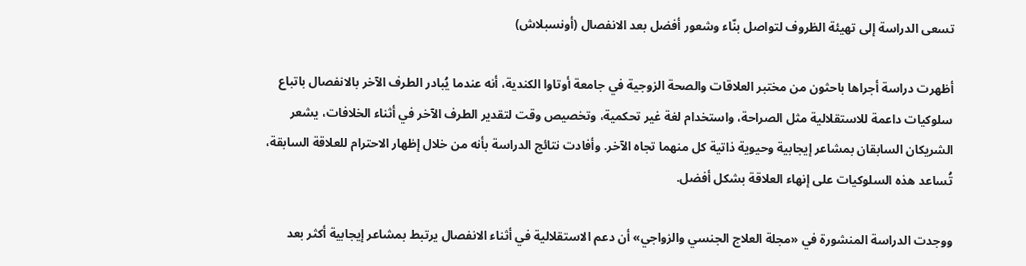تسعى الدراسة إلى تهيئة الظروف لتواصل بنّاء وشعور أفضل بعد الانفصال (أونسبلاش)

أظهرت دراسة أجراها باحثون من مختبر العلاقات والصحة الزوجية في جامعة أوتاوا الكندية، أنه عندما يُبادر الطرف الآخر بالانفصال باتباع سلوكيات داعمة للاستقلالية مثل الصراحة، واستخدام لغة غير تحكمية، وتخصيص وقت لتقدير الطرف الآخر في أثناء الخلافات، يشعر الشريكان السابقان بمشاعر إيجابية وحيوية ذاتية كل منهما تجاه الآخر. وأفادت نتائج الدراسة بأنه من خلال إظهار الاحترام للعلاقة السابقة، تُساعد هذه السلوكيات على إنهاء العلاقة بشكل أفضل.

ووجدت الدراسة المنشورة في «مجلة العلاج الجنسي والزواجي» أن دعم الاستقلالية في أثناء الانفصال يرتبط بمشاعر إيجابية أكثر بعد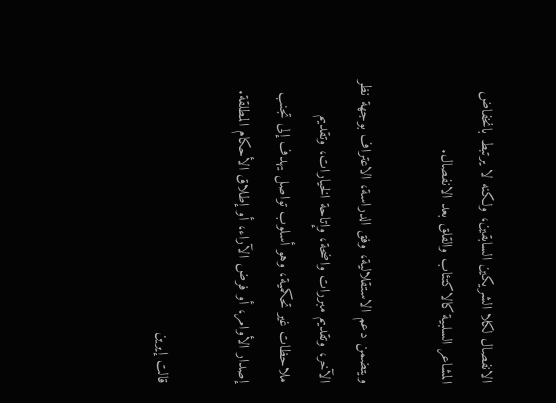الانفصال لكلا الشريكين السابقين، ولكنه لا يرتبط بانخفاض المشاعر السلبية كالاكتئاب والقلق بعد الانفصال.

ويتضمن دعم الاستقلالية، وفق الدراسة، الاعتراف بوجهة نظر الآخر، وتقديم مبررات واضحة، وإتاحة الخيارات، وتقديم ملاحظات غير تحكمية، وهو أسلوب تواصل يهدف إلى تجنب إصدار الأوامر، أو فرض الآراء، أو إطلاق الأحكام المطلقة.

قالت إيرين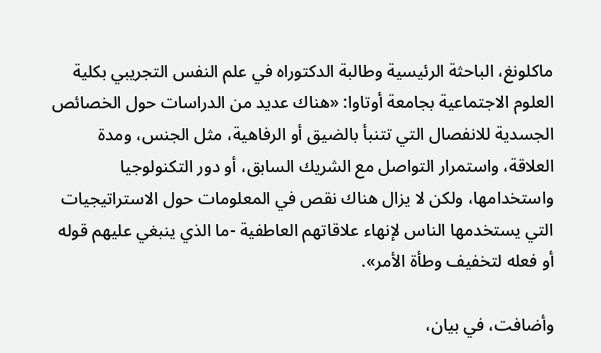ماكلونغ، الباحثة الرئيسية وطالبة الدكتوراه في علم النفس التجريبي بكلية العلوم الاجتماعية بجامعة أوتاوا: «هناك عديد من الدراسات حول الخصائص الجسدية للانفصال التي تتنبأ بالضيق أو الرفاهية، مثل الجنس، ومدة العلاقة، واستمرار التواصل مع الشريك السابق، أو دور التكنولوجيا واستخدامها، ولكن لا يزال هناك نقص في المعلومات حول الاستراتيجيات التي يستخدمها الناس لإنهاء علاقاتهم العاطفية -ما الذي ينبغي عليهم قوله أو فعله لتخفيف وطأة الأمر».

وأضافت، في بيان،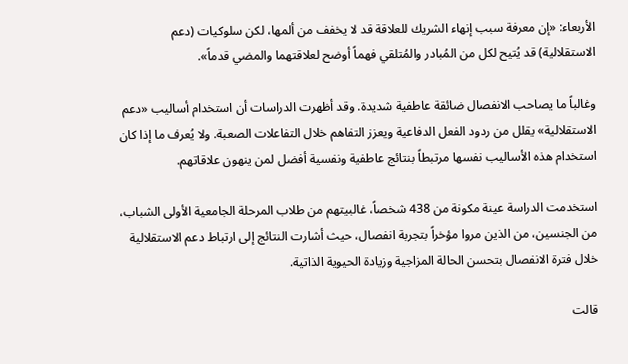الأربعاء: «إن معرفة سبب إنهاء الشريك للعلاقة قد لا يخفف من ألمها، لكن سلوكيات (دعم الاستقلالية) قد يُتيح لكل من المُبادر والمُتلقي فهماً أوضح لعلاقتهما والمضي قدماً».

وغالباً ما يصاحب الانفصال ضائقة عاطفية شديدة. وقد أظهرت الدراسات أن استخدام أساليب «دعم الاستقلالية» يقلل من ردود الفعل الدفاعية ويعزز التفاهم خلال التفاعلات الصعبة. ولا يُعرف ما إذا كان استخدام هذه الأساليب نفسها مرتبطاً بنتائج عاطفية ونفسية أفضل لمن ينهون علاقاتهم.

استخدمت الدراسة عينة مكونة من 438 شخصاً، غالبيتهم من طلاب المرحلة الجامعية الأولى الشباب، من الجنسين، من الذين مروا مؤخراً بتجربة انفصال، حيث أشارت النتائج إلى ارتباط دعم الاستقلالية خلال فترة الانفصال بتحسن الحالة المزاجية وزيادة الحيوية الذاتية.

قالت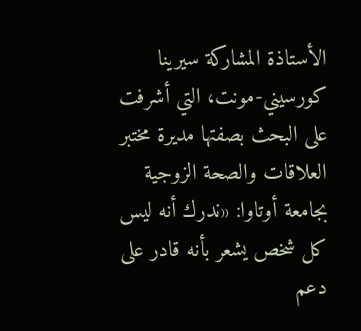الأستاذة المشاركة سيرينا كورسيني-مونت، التي أشرفت على البحث بصفتها مديرة مختبر العلاقات والصحة الزوجية بجامعة أوتاوا: «ندرك أنه ليس كل شخص يشعر بأنه قادر على دعم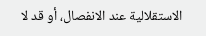الاستقلالية عند الانفصال، أو قد لا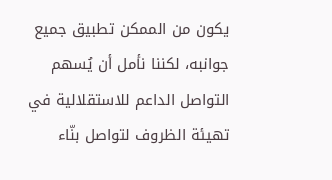يكون من الممكن تطبيق جميع جوانبه، لكننا نأمل أن يُسهم التواصل الداعم للاستقلالية في تهيئة الظروف لتواصل بنّاء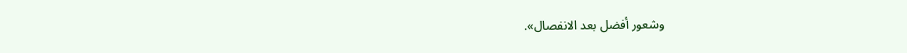وشعور أفضل بعد الانفصال».